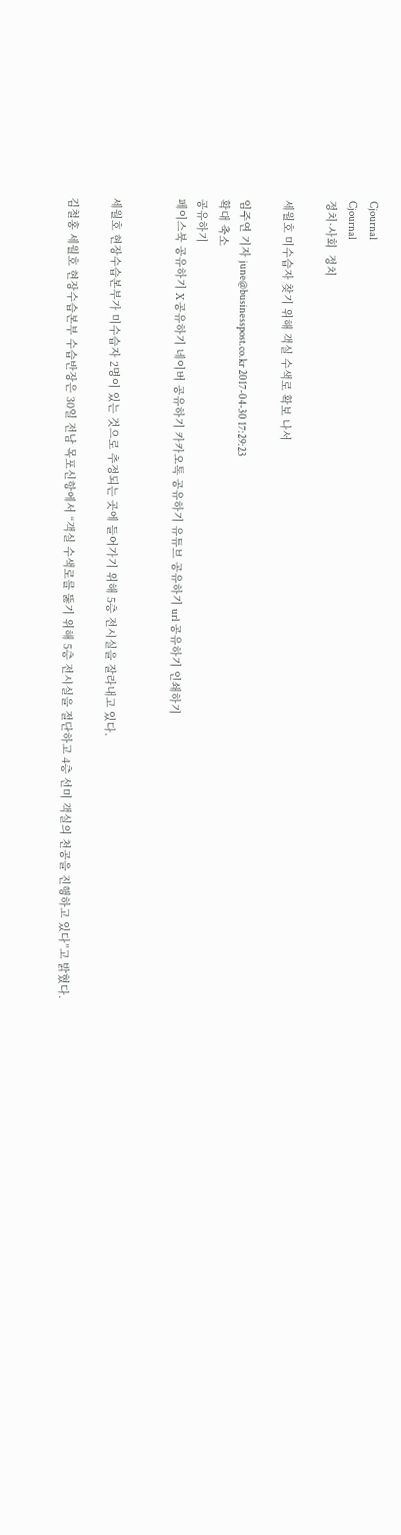Cjournal
Cjournal
정치·사회  정치

세월호 미수습자 찾기 위해 객실 수색로 확보 나서

임주연 기자 june@businesspost.co.kr 2017-04-30 17:29:23
확대 축소
공유하기
페이스북 공유하기 X 공유하기 네이버 공유하기 카카오톡 공유하기 유튜브 공유하기 url 공유하기 인쇄하기


세월호 현장수습본부가 미수습자 2명이 있는 것으로 추정되는 곳에 들어가기 위해 5층 전시실을 잘라내고 있다.

김철홍 세월호 현장수습본부 수습반장은 30일 전남 목포신항에서 “객실 수색로를 뚫기 위해 5층 전시실을 절단하고 4층 선미 객실의 천공을 진행하고 있다”고 밝혔다.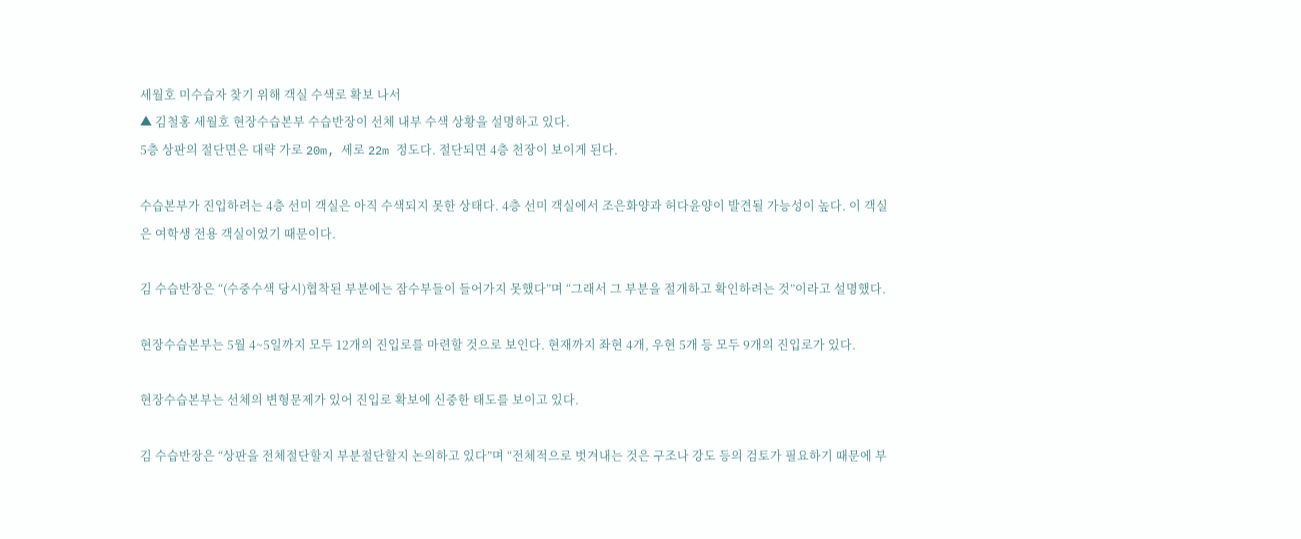세월호 미수습자 찾기 위해 객실 수색로 확보 나서
▲ 김철홍 세월호 현장수습본부 수습반장이 선체 내부 수색 상황을 설명하고 있다.
5층 상판의 절단면은 대략 가로 20m, 세로 22m 정도다. 절단되면 4층 천장이 보이게 된다.

수습본부가 진입하려는 4층 선미 객실은 아직 수색되지 못한 상태다. 4층 선미 객실에서 조은화양과 허다윤양이 발견될 가능성이 높다. 이 객실은 여학생 전용 객실이었기 때문이다.

김 수습반장은 “(수중수색 당시)협착된 부분에는 잠수부들이 들어가지 못했다”며 “그래서 그 부분을 절개하고 확인하려는 것”이라고 설명했다.

현장수습본부는 5월 4~5일까지 모두 12개의 진입로를 마련할 것으로 보인다. 현재까지 좌현 4개, 우현 5개 등 모두 9개의 진입로가 있다.

현장수습본부는 선체의 변형문제가 있어 진입로 확보에 신중한 태도를 보이고 있다.

김 수습반장은 “상판을 전체절단할지 부분절단할지 논의하고 있다”며 “전체적으로 벗겨내는 것은 구조나 강도 등의 검토가 필요하기 때문에 부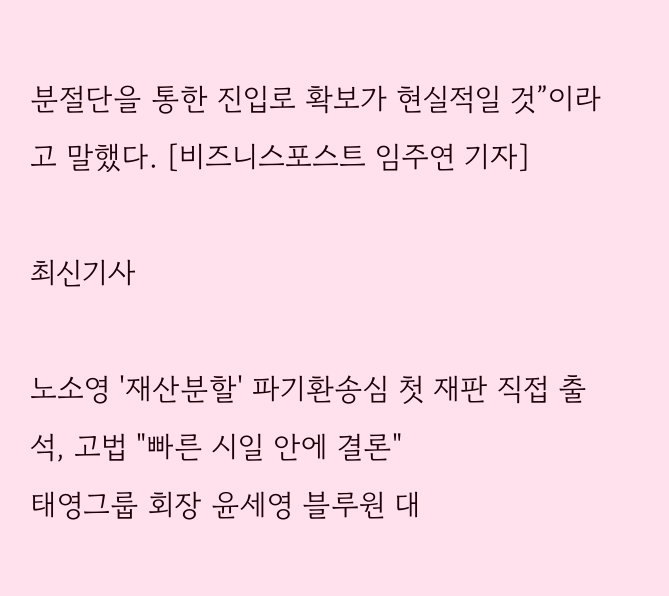분절단을 통한 진입로 확보가 현실적일 것”이라고 말했다. [비즈니스포스트 임주연 기자]

최신기사

노소영 '재산분할' 파기환송심 첫 재판 직접 출석, 고법 "빠른 시일 안에 결론"
태영그룹 회장 윤세영 블루원 대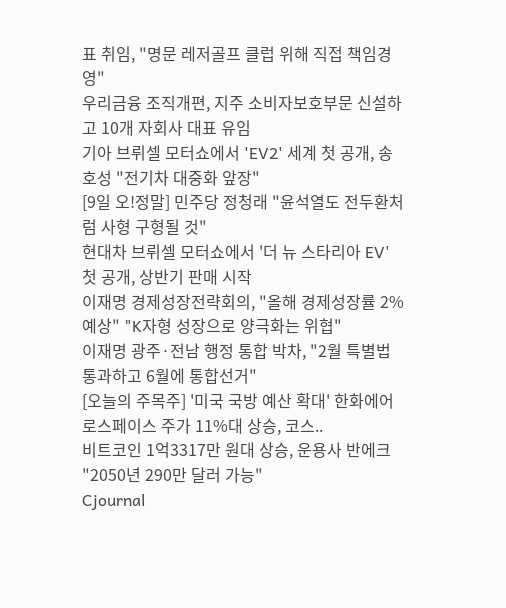표 취임, "명문 레저골프 클럽 위해 직접 책임경영"
우리금융 조직개편, 지주 소비자보호부문 신설하고 10개 자회사 대표 유임
기아 브뤼셀 모터쇼에서 'EV2' 세계 첫 공개, 송호성 "전기차 대중화 앞장"
[9일 오!정말] 민주당 정청래 "윤석열도 전두환처럼 사형 구형될 것"
현대차 브뤼셀 모터쇼에서 '더 뉴 스타리아 EV' 첫 공개, 상반기 판매 시작
이재명 경제성장전략회의, "올해 경제성장률 2% 예상" "K자형 성장으로 양극화는 위협"
이재명 광주·전남 행정 통합 박차, "2월 특별법 통과하고 6월에 통합선거"
[오늘의 주목주] '미국 국방 예산 확대' 한화에어로스페이스 주가 11%대 상승, 코스..
비트코인 1억3317만 원대 상승, 운용사 반에크 "2050년 290만 달러 가능"
Cjournal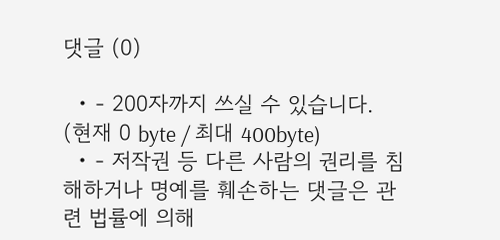댓글 (0)

  • - 200자까지 쓰실 수 있습니다. (현재 0 byte / 최대 400byte)
  • - 저작권 등 다른 사람의 권리를 침해하거나 명예를 훼손하는 댓글은 관련 법률에 의해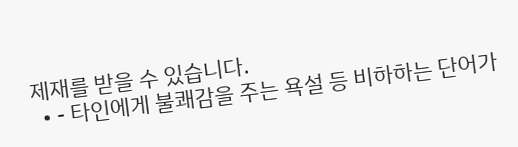제재를 받을 수 있습니다.
  • - 타인에게 불쾌감을 주는 욕설 등 비하하는 단어가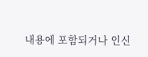내용에 포함되거나 인신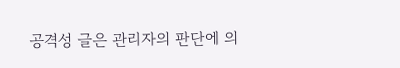공격성 글은 관리자의 판단에 의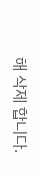해 삭제 합니다.